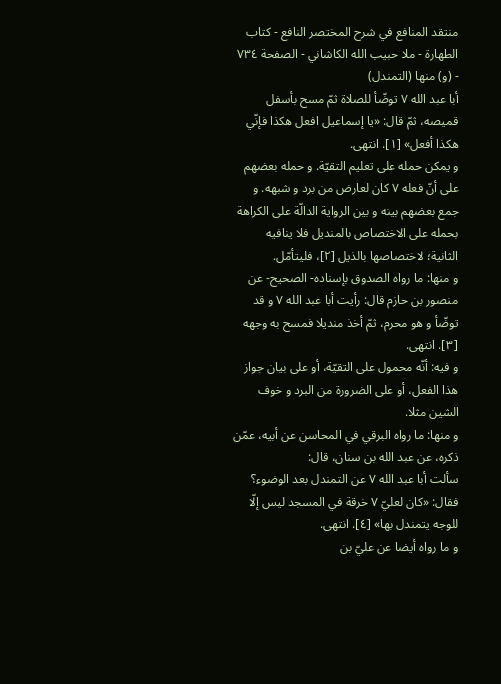منتقد المنافع في شرح المختصر النافع - كتاب الطهارة - ملا حبيب الله الكاشاني - الصفحة ٧٣٤ - (و) منها (التمندل)
أبا عبد الله ٧ توضّأ للصلاة ثمّ مسح بأسفل قميصه، ثمّ قال: «يا إسماعيل افعل هكذا فإنّي هكذا أفعل» [١]. انتهى.
و يمكن حمله على تعليم التقيّة. و حمله بعضهم على أنّ فعله ٧ كان لعارض من برد و شبهه. و جمع بعضهم بينه و بين الرواية الدالّة على الكراهة بحمله على الاختصاص بالمنديل فلا ينافيه الثانية؛ لاختصاصها بالذيل [٢]، فليتأمّل.
و منها: ما رواه الصدوق بإسناده- الصحيح- عن منصور بن حازم قال: رأيت أبا عبد الله ٧ و قد توضّأ و هو محرم، ثمّ أخذ منديلا فمسح به وجهه [٣]. انتهى.
و فيه: أنّه محمول على التقيّة، أو على بيان جواز هذا الفعل، أو على الضرورة من البرد و خوف الشين مثلا.
و منها: ما رواه البرقي في المحاسن عن أبيه، عمّن ذكره، عن عبد الله بن سنان، قال:
سألت أبا عبد الله ٧ عن التمندل بعد الوضوء؟ فقال: «كان لعليّ ٧ خرقة في المسجد ليس إلّا للوجه يتمندل بها» [٤]. انتهى.
و ما رواه أيضا عن عليّ بن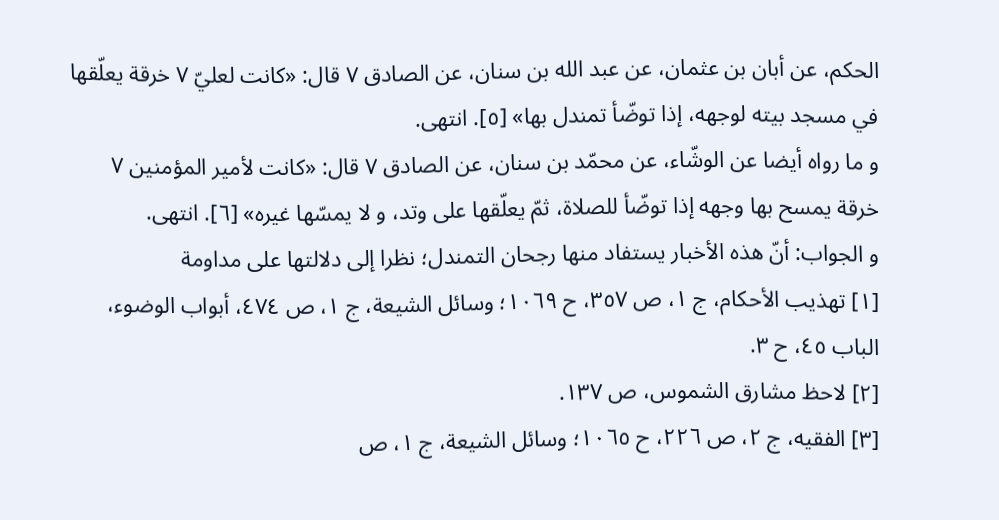الحكم، عن أبان بن عثمان، عن عبد الله بن سنان، عن الصادق ٧ قال: «كانت لعليّ ٧ خرقة يعلّقها في مسجد بيته لوجهه، إذا توضّأ تمندل بها» [٥]. انتهى.
و ما رواه أيضا عن الوشّاء، عن محمّد بن سنان، عن الصادق ٧ قال: «كانت لأمير المؤمنين ٧ خرقة يمسح بها وجهه إذا توضّأ للصلاة، ثمّ يعلّقها على وتد، و لا يمسّها غيره» [٦]. انتهى.
و الجواب: أنّ هذه الأخبار يستفاد منها رجحان التمندل؛ نظرا إلى دلالتها على مداومة
[١] تهذيب الأحكام، ج ١، ص ٣٥٧، ح ١٠٦٩؛ وسائل الشيعة، ج ١، ص ٤٧٤، أبواب الوضوء، الباب ٤٥، ح ٣.
[٢] لاحظ مشارق الشموس، ص ١٣٧.
[٣] الفقيه، ج ٢، ص ٢٢٦، ح ١٠٦٥؛ وسائل الشيعة، ج ١، ص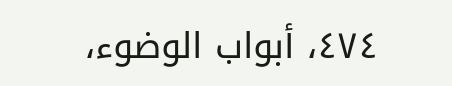٤٧٤، أبواب الوضوء،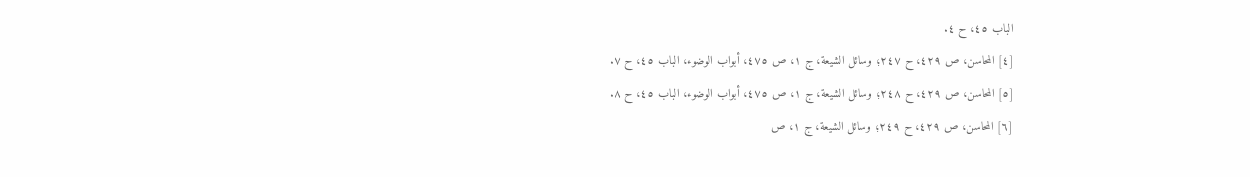الباب ٤٥، ح ٤.
[٤] المحاسن، ص ٤٢٩، ح ٢٤٧؛ وسائل الشيعة، ج ١، ص ٤٧٥، أبواب الوضوء، الباب ٤٥، ح ٧.
[٥] المحاسن، ص ٤٢٩، ح ٢٤٨؛ وسائل الشيعة، ج ١، ص ٤٧٥، أبواب الوضوء، الباب ٤٥، ح ٨.
[٦] المحاسن، ص ٤٢٩، ح ٢٤٩؛ وسائل الشيعة، ج ١، ص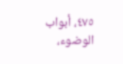٤٧٥، أبواب الوضوء،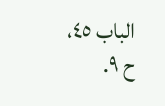الباب ٤٥، ح ٩.